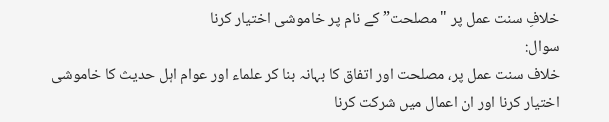خلافِ سنت عمل پر "مصلحت” کے نام پر خاموشی اختیار کرنا
سوال:
خلاف سنت عمل پر، مصلحت اور اتفاق کا بہانہ بنا کر علماء اور عوام اہل حدیث کا خاموشی اختیار کرنا اور ان اعمال میں شرکت کرنا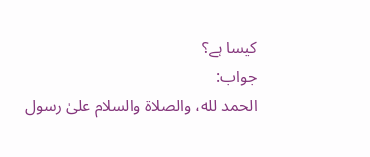کیسا ہے؟
جواب:
الحمد لله، والصلاة والسلام علىٰ رسول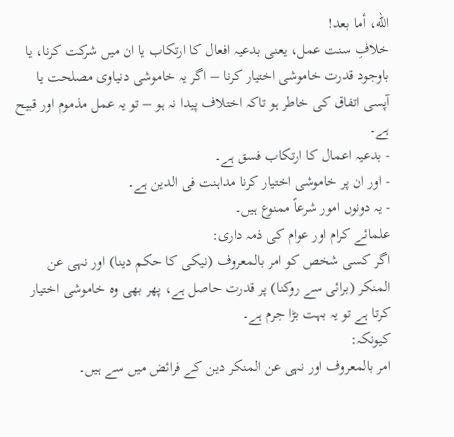الله، أما بعد!
خلافِ سنت عمل، یعنی بدعیہ افعال کا ارتکاب یا ان میں شرکت کرنا، یا باوجود قدرت خاموشی اختیار کرنا – اگر یہ خاموشی دنیاوی مصلحت یا آپسی اتفاق کی خاطر ہو تاکہ اختلاف پیدا نہ ہو – تو یہ عمل مذموم اور قبیح ہے۔
- بدعیہ اعمال کا ارتکاب فسق ہے۔
- اور ان پر خاموشی اختیار کرنا مداہنت فی الدین ہے۔
- یہ دونوں امور شرعاً ممنوع ہیں۔
علمائے کرام اور عوام کی ذمہ داری:
اگر کسی شخص کو امر بالمعروف (نیکی کا حکم دینا) اور نہی عن المنکر (برائی سے روکنا) پر قدرت حاصل ہے، پھر بھی وہ خاموشی اختیار کرتا ہے تو یہ بہت بڑا جرم ہے۔
کیونکہ:
امر بالمعروف اور نہی عن المنکر دین کے فرائض میں سے ہیں۔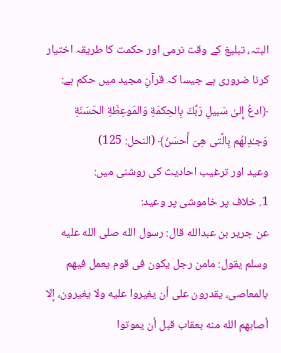البتہ، تبلیغ کے وقت نرمی اور حکمت کا طریقہ اختیار کرنا ضروری ہے جیسا کہ قرآنِ مجید میں حکم ہے:
﴿ادعُ إِلىٰ سَبيلِ رَبِّكَ بِالحِكمَةِ وَالمَوعِظَةِ الحَسَنَةِ وَجـٰدِلهُم بِالَّتى هِىَ أَحسَنُ﴾ (النحل: 125)
وعید اور ترغیب احادیث کی روشنی میں:
1. خلاف پر خاموشی پر وعید:
عن جرير بن عبدالله قال: رسول الله صلى الله عليه وسلم يقول: مامن رجل يكون فى قوم يعمل فيهم بالمعاصى، يقدرون على أن يغيروا عليه ولا يغيرون، إلا أصابهم الله منه بعقاب قبل أن يموتوا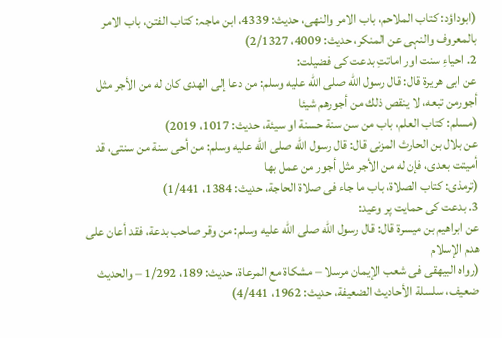(ابوداؤد: کتاب الملاحم، باب الامر والنهى، حدیث: 4339، ابن ماجہ: کتاب الفتن، باب الامر بالمعروف والنہی عن المنکر، حدیث: 4009، 2/1327)
2. احیاءِ سنت اور اماتتِ بدعت کی فضیلت:
عن ابى هريرة قال: قال رسول الله صلى الله عليه وسلم: من دعا إلى الهدى كان له من الأجر مثل أجورمن تبعه، لا ينقص ذلك من أجورهم شيئا
(مسلم: كتاب العلم، باب من سن سنة حسنة او سيئة، حدیث: 1017، 2019)
عن بلال بن الحارث المزنى قال: قال رسول الله صلى الله عليه وسلم: من أحى سنة من سنتى، قد أميتت بعدى، فإن له من الأجر مثل أجور من عمل بها
(ترمذى: كتاب الصلاة، باب ما جاء فى صلاة الحاجة، حدیث: 1384، 1/441)
3. بدعت کی حمایت پر وعید:
عن ابراهيم بن ميسرة قال: قال رسول الله صلى الله عليه وسلم: من وقر صاحب بدعة، فقد أعان على هدم الإسلام
(رواه البيهقى فى شعب الإيمان مرسلا – مشكاة مع المرعاة، حدیث: 189، 1/292 – والحديث ضعيف، سلسلة الأحاديث الضعيفة، حدیث: 1962، 4/441)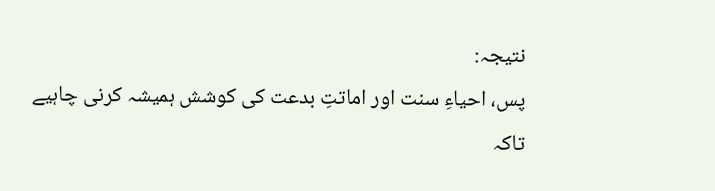نتیجہ:
پس، احیاءِ سنت اور اماتتِ بدعت کی کوشش ہمیشہ کرنی چاہیے تاکہ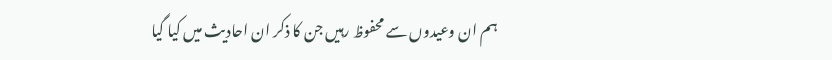ہم ان وعیدوں سے محفوظ رہیں جن کا ذکر ان احادیث میں کیا گیا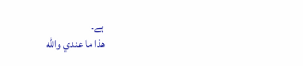ہے۔
ھذا ما عندي والله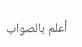أعلم بالصواب